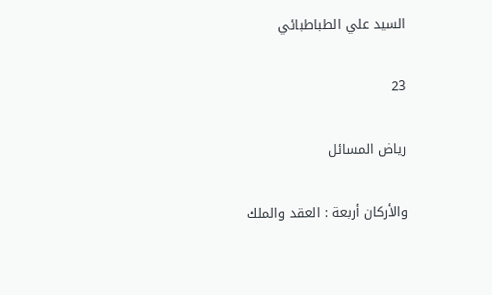السيد علي الطباطبائي

23

رياض المسائل

والأركان أربعة : العقد والملك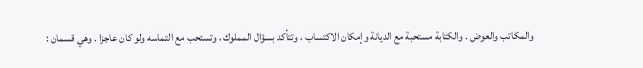والمكاتب والعوض . والكتابة مستحبة مع الديانة وإمكان الاكتساب ، وتتأكد بسؤال المملوك ، وتستحب مع التماسه ولو كان عاجزا . وهي قسمان :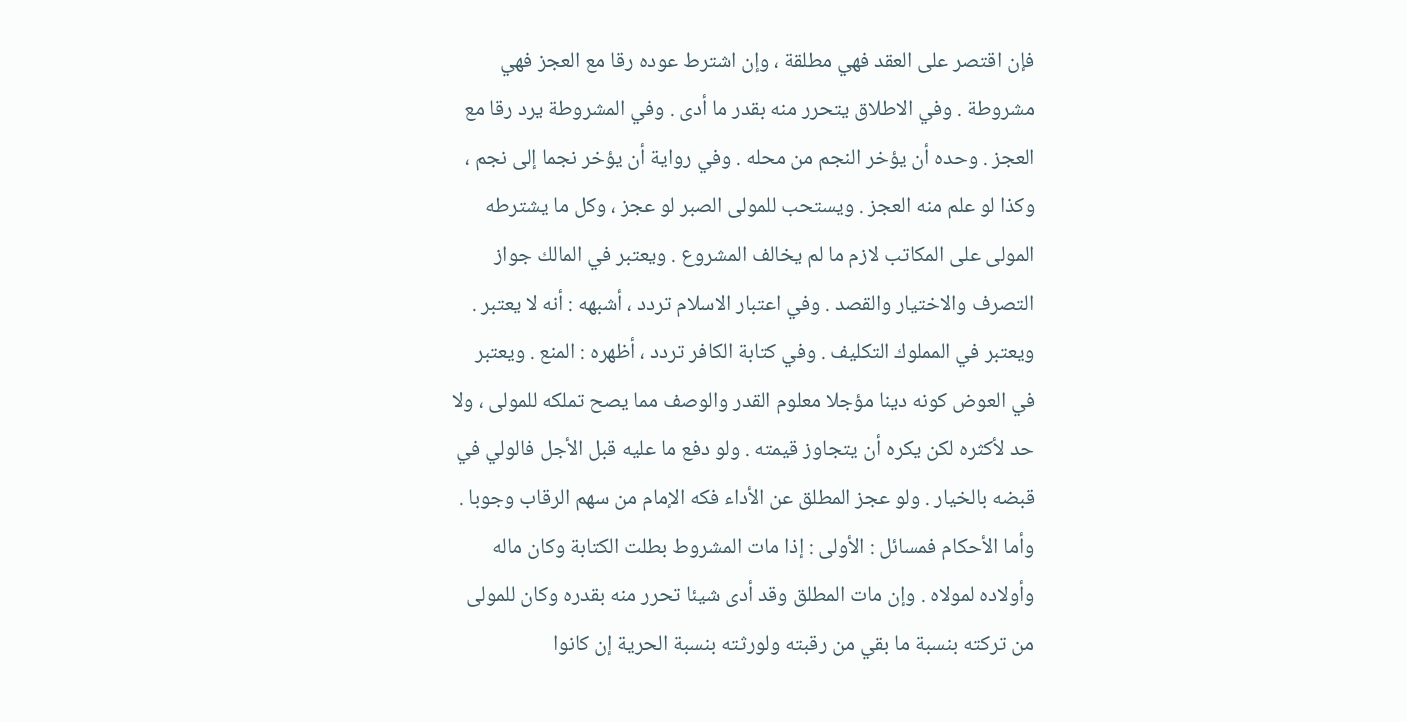فإن اقتصر على العقد فهي مطلقة ، وإن اشترط عوده رقا مع العجز فهي مشروطة . وفي الاطلاق يتحرر منه بقدر ما أدى . وفي المشروطة يرد رقا مع العجز . وحده أن يؤخر النجم من محله . وفي رواية أن يؤخر نجما إلى نجم ، وكذا لو علم منه العجز . ويستحب للمولى الصبر لو عجز ، وكل ما يشترطه المولى على المكاتب لازم ما لم يخالف المشروع . ويعتبر في المالك جواز التصرف والاختيار والقصد . وفي اعتبار الاسلام تردد ، أشبهه : أنه لا يعتبر . ويعتبر في المملوك التكليف . وفي كتابة الكافر تردد ، أظهره : المنع . ويعتبر في العوض كونه دينا مؤجلا معلوم القدر والوصف مما يصح تملكه للمولى ، ولا حد لأكثره لكن يكره أن يتجاوز قيمته . ولو دفع ما عليه قبل الأجل فالولي في قبضه بالخيار . ولو عجز المطلق عن الأداء فكه الإمام من سهم الرقاب وجوبا . وأما الأحكام فمسائل : الأولى : إذا مات المشروط بطلت الكتابة وكان ماله وأولاده لمولاه . وإن مات المطلق وقد أدى شيئا تحرر منه بقدره وكان للمولى من تركته بنسبة ما بقي من رقبته ولورثته بنسبة الحرية إن كانوا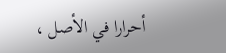أحرارا في الأصل ،